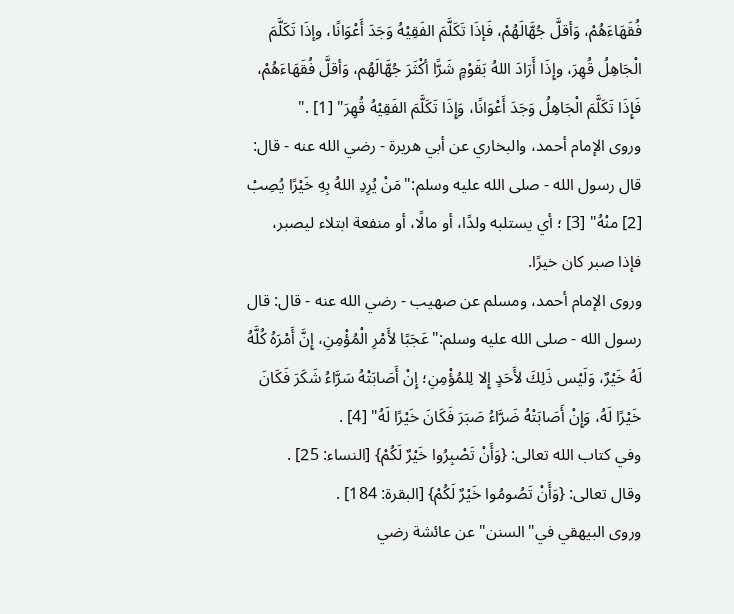فُقَهَاءَهُمْ، وَأقلَّ جُهَّالَهُمْ، فَإذَا تَكَلَّمَ الفَقِيْهُ وَجَدَ أَعْوَانًا، وإذَا تَكَلَّمَ الْجَاهِلُ قُهِرَ، وإِذَا أَرَادَ اللهُ بَقَوْمٍ شَرًّا أكْثَرَ جُهَّالَهُم، وَأقلَّ فُقَهَاءَهُمْ، فَإِذَا تَكَلَّمَ الْجَاهِلُ وَجَدَ أَعْوَانًا، وَإِذَا تَكَلَّمَ الفَقِيْهُ قُهِرَ" [1] ."
وروى الإمام أحمد، والبخاري عن أبي هريرة - رضي الله عنه - قال: قال رسول الله - صلى الله عليه وسلم:"مَنْ يُرِدِ اللهُ بِهِ خَيْرًا يُصِبْ [2] منْهُ" [3] ؛ أي يستلبه ولدًا، أو مالًا، أو منفعة ابتلاء ليصبر، فإذا صبر كان خيرًا.
وروى الإمام أحمد، ومسلم عن صهيب - رضي الله عنه - قال: قال رسول الله - صلى الله عليه وسلم:"عَجَبًا لأَمْرِ الْمُؤْمِنِ، إِنَّ أَمْرَهُ كُلَّهُ لَهُ خَيْرٌ، وَلَيْس ذَلِكَ لأَحَدٍ إِلا لِلمُؤْمِنِ؛ إِنْ أَصَابَتْهُ سَرَّاءُ شَكَرَ فَكَانَ خَيْرًا لَهُ، وَإِنْ أَصَابَتْهُ ضَرَّاءُ صَبَرَ فَكَانَ خَيْرًا لَهُ" [4] .
وفي كتاب الله تعالى: {وَأَنْ تَصْبِرُوا خَيْرٌ لَكُمْ} [النساء: 25] .
وقال تعالى: {وَأَنْ تَصُومُوا خَيْرٌ لَكُمْ} [البقرة: 184] .
وروى البيهقي في"السنن"عن عائشة رضي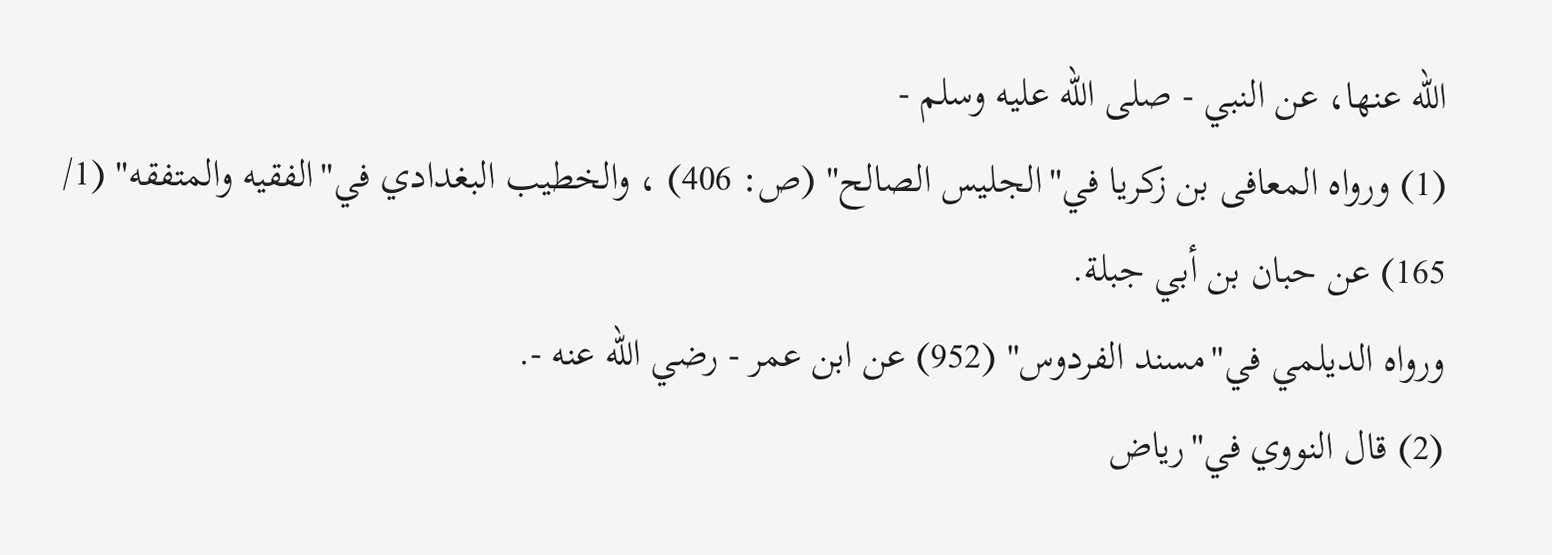الله عنها، عن النبي - صلى الله عليه وسلم -
(1) ورواه المعافى بن زكريا في"الجليس الصالح" (ص: 406) ، والخطيب البغدادي في"الفقيه والمتفقه" (1/ 165) عن حبان بن أبي جبلة.
ورواه الديلمي في"مسند الفردوس" (952) عن ابن عمر - رضي الله عنه -.
(2) قال النووي في"رياض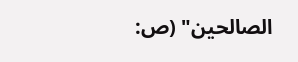الصالحين" (ص: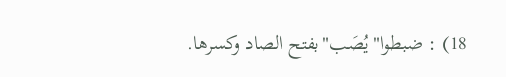18) : ضبطوا"يُصَب"بفتح الصاد وكسرها.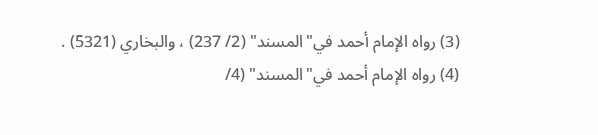(3) رواه الإمام أحمد في"المسند" (2/ 237) ، والبخاري (5321) .
(4) رواه الإمام أحمد في"المسند" (4/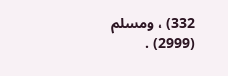332) ، ومسلم (2999) .